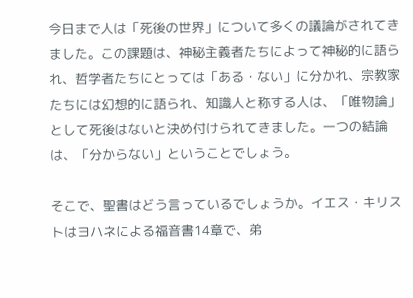今日まで人は「死後の世界」について多くの議論がされてきました。この課題は、神秘主義者たちによって神秘的に語られ、哲学者たちにとっては「ある・ない」に分かれ、宗教家たちには幻想的に語られ、知識人と称する人は、「唯物論」として死後はないと決め付けられてきました。一つの結論は、「分からない」ということでしょう。

そこで、聖書はどう言っているでしょうか。イエス・キリストはヨハネによる福音書14章で、弟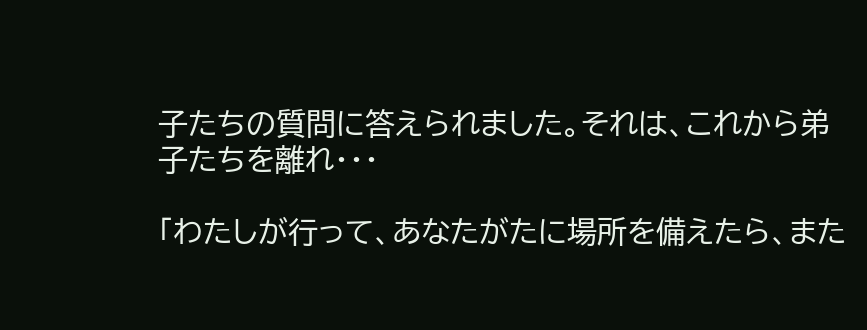子たちの質問に答えられました。それは、これから弟子たちを離れ・・・

「わたしが行って、あなたがたに場所を備えたら、また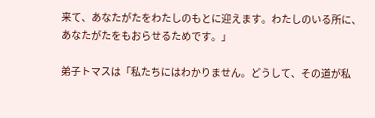来て、あなたがたをわたしのもとに迎えます。わたしのいる所に、あなたがたをもおらせるためです。」

弟子トマスは「私たちにはわかりません。どうして、その道が私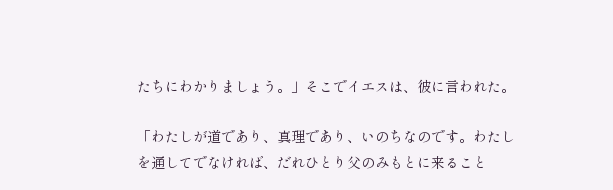たちにわかりましょう。」そこでイエスは、彼に言われた。

「わたしが道であり、真理であり、いのちなのです。わたしを通してでなければ、だれひとり父のみもとに来ること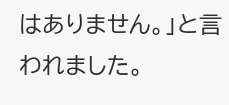はありません。」と言われました。